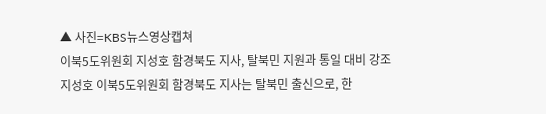▲ 사진=KBS뉴스영상캡쳐
이북5도위원회 지성호 함경북도 지사, 탈북민 지원과 통일 대비 강조
지성호 이북5도위원회 함경북도 지사는 탈북민 출신으로, 한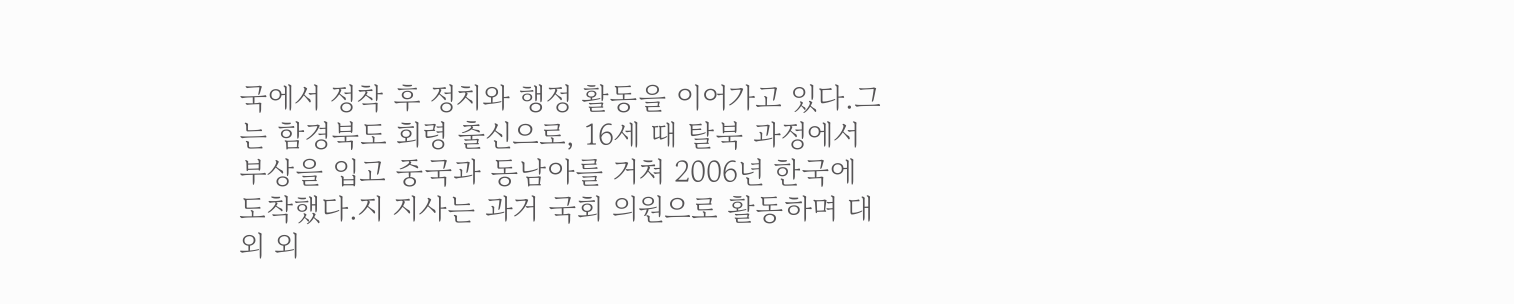국에서 정착 후 정치와 행정 활동을 이어가고 있다.그는 함경북도 회령 출신으로, 16세 때 탈북 과정에서 부상을 입고 중국과 동남아를 거쳐 2006년 한국에 도착했다.지 지사는 과거 국회 의원으로 활동하며 대외 외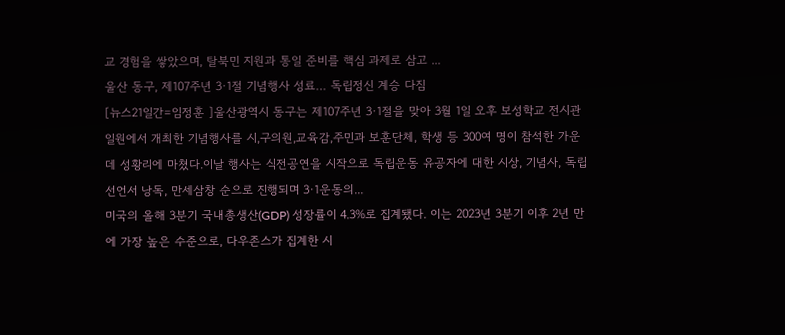교 경험을 쌓았으며, 탈북민 지원과 통일 준비를 핵심 과제로 삼고 ...
울산 동구, 제107주년 3·1절 기념행사 성료… 독립정신 계승 다짐
[뉴스21일간=임정훈 ]울산광역시 동구는 제107주년 3·1절을 맞아 3월 1일 오후 보성학교 전시관 일원에서 개최한 기념행사를 시,구의원,교육감,주민과 보훈단체, 학생 등 300여 명이 참석한 가운데 성황리에 마쳤다.이날 행사는 식전공연을 시작으로 독립운동 유공자에 대한 시상, 기념사, 독립선언서 낭독, 만세삼창 순으로 진행되며 3·1운동의...
미국의 올해 3분기 국내총생산(GDP) 성장률이 4.3%로 집계됐다. 이는 2023년 3분기 이후 2년 만에 가장 높은 수준으로, 다우존스가 집계한 시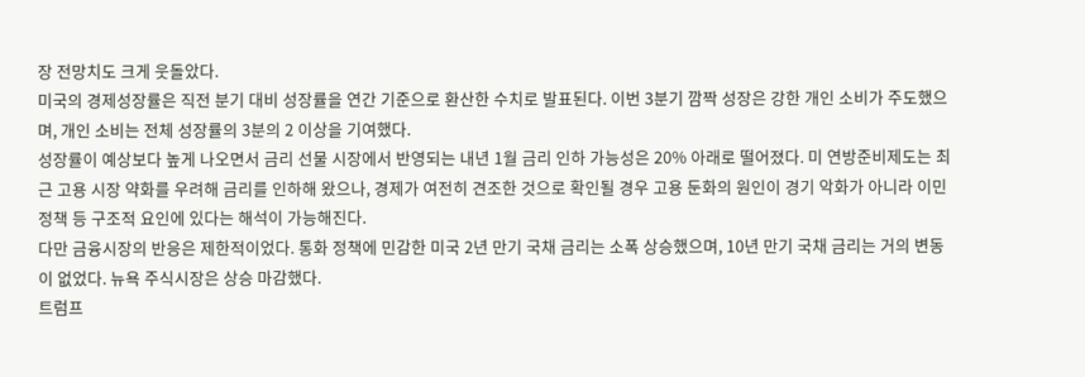장 전망치도 크게 웃돌았다.
미국의 경제성장률은 직전 분기 대비 성장률을 연간 기준으로 환산한 수치로 발표된다. 이번 3분기 깜짝 성장은 강한 개인 소비가 주도했으며, 개인 소비는 전체 성장률의 3분의 2 이상을 기여했다.
성장률이 예상보다 높게 나오면서 금리 선물 시장에서 반영되는 내년 1월 금리 인하 가능성은 20% 아래로 떨어졌다. 미 연방준비제도는 최근 고용 시장 약화를 우려해 금리를 인하해 왔으나, 경제가 여전히 견조한 것으로 확인될 경우 고용 둔화의 원인이 경기 악화가 아니라 이민 정책 등 구조적 요인에 있다는 해석이 가능해진다.
다만 금융시장의 반응은 제한적이었다. 통화 정책에 민감한 미국 2년 만기 국채 금리는 소폭 상승했으며, 10년 만기 국채 금리는 거의 변동이 없었다. 뉴욕 주식시장은 상승 마감했다.
트럼프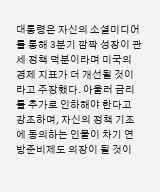대통령은 자신의 소셜미디어를 통해 3분기 깜짝 성장이 관세 정책 덕분이라며 미국의 경제 지표가 더 개선될 것이라고 주장했다. 아울러 금리를 추가로 인하해야 한다고 강조하며, 자신의 정책 기조에 동의하는 인물이 차기 연방준비제도 의장이 될 것이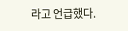라고 언급했다.